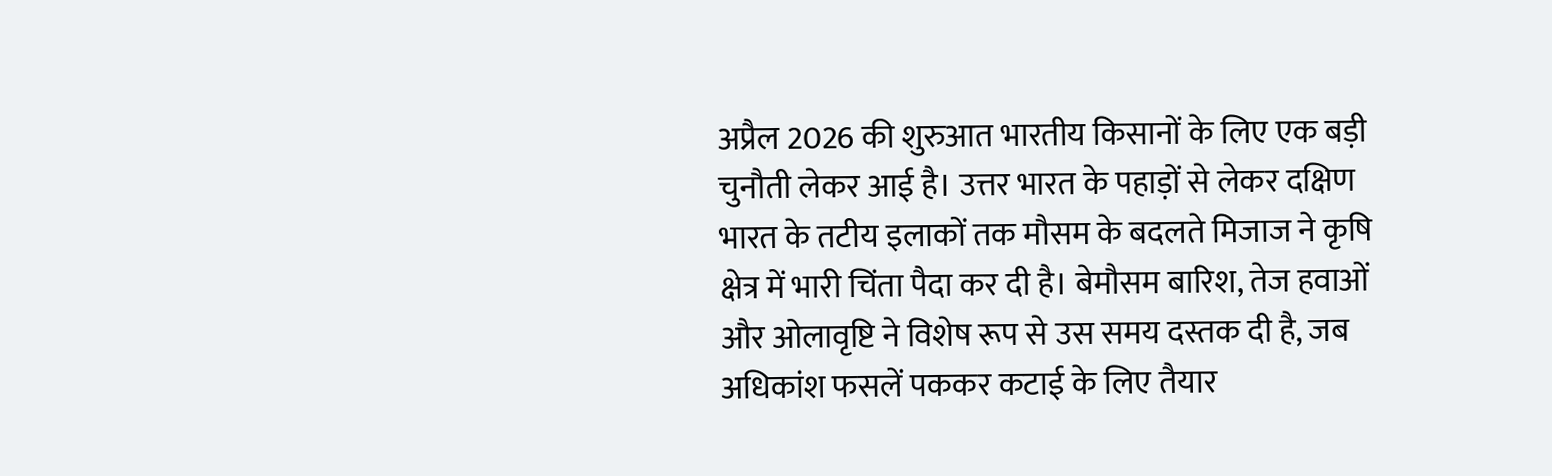अप्रैल 2026 की शुरुआत भारतीय किसानों के लिए एक बड़ी चुनौती लेकर आई है। उत्तर भारत के पहाड़ों से लेकर दक्षिण भारत के तटीय इलाकों तक मौसम के बदलते मिजाज ने कृषि क्षेत्र में भारी चिंता पैदा कर दी है। बेमौसम बारिश, तेज हवाओं और ओलावृष्टि ने विशेष रूप से उस समय दस्तक दी है, जब अधिकांश फसलें पककर कटाई के लिए तैयार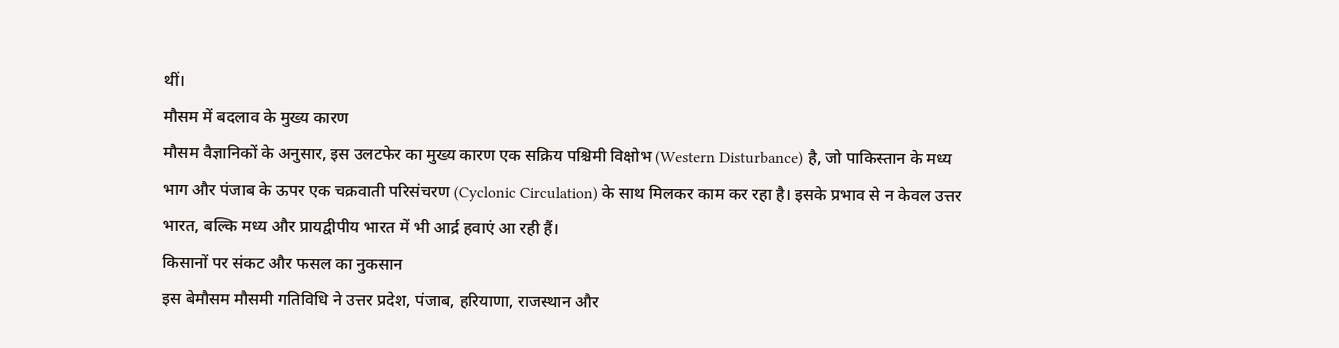थीं।
मौसम में बदलाव के मुख्य कारण
मौसम वैज्ञानिकों के अनुसार, इस उलटफेर का मुख्य कारण एक सक्रिय पश्चिमी विक्षोभ (Western Disturbance) है, जो पाकिस्तान के मध्य भाग और पंजाब के ऊपर एक चक्रवाती परिसंचरण (Cyclonic Circulation) के साथ मिलकर काम कर रहा है। इसके प्रभाव से न केवल उत्तर भारत, बल्कि मध्य और प्रायद्वीपीय भारत में भी आर्द्र हवाएं आ रही हैं।
किसानों पर संकट और फसल का नुकसान
इस बेमौसम मौसमी गतिविधि ने उत्तर प्रदेश, पंजाब, हरियाणा, राजस्थान और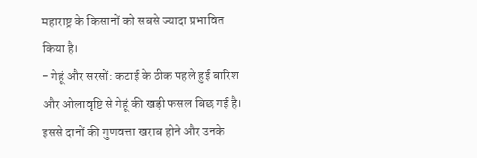महाराष्ट्र के किसानों को सबसे ज्यादा प्रभावित किया है।
- गेहूं और सरसों: कटाई के ठीक पहले हुई बारिश और ओलावृष्टि से गेहूं की खड़ी फसल बिछ गई है। इससे दानों की गुणवत्ता खराब होने और उनके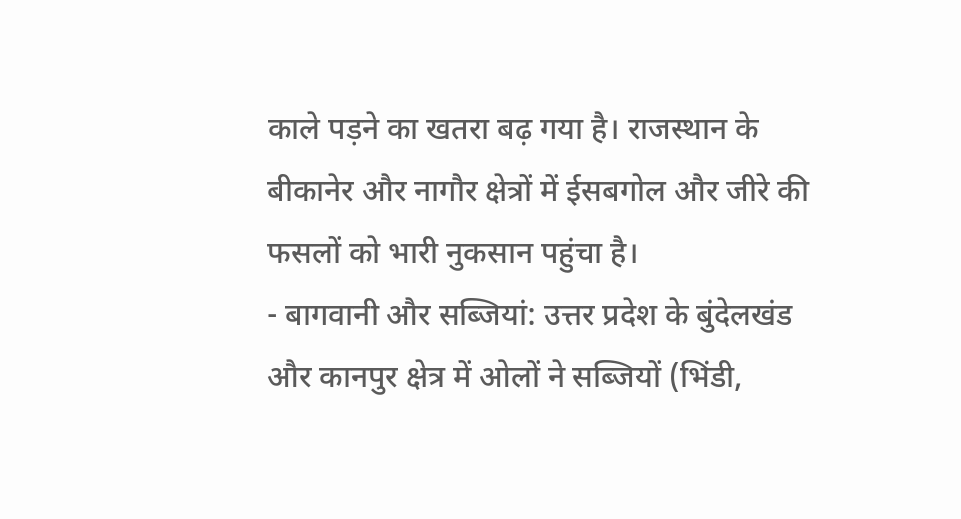काले पड़ने का खतरा बढ़ गया है। राजस्थान के बीकानेर और नागौर क्षेत्रों में ईसबगोल और जीरे की फसलों को भारी नुकसान पहुंचा है।
- बागवानी और सब्जियां: उत्तर प्रदेश के बुंदेलखंड और कानपुर क्षेत्र में ओलों ने सब्जियों (भिंडी,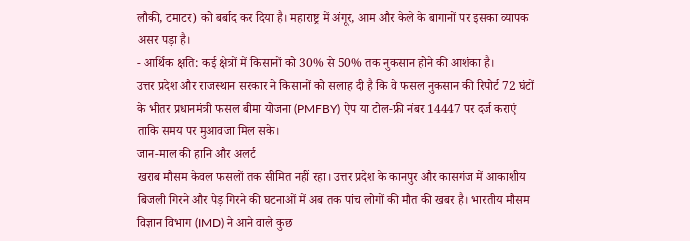लौकी, टमाटर) को बर्बाद कर दिया है। महाराष्ट्र में अंगूर, आम और केले के बागानों पर इसका व्यापक असर पड़ा है।
- आर्थिक क्षति: कई क्षेत्रों में किसानों को 30% से 50% तक नुकसान होने की आशंका है।
उत्तर प्रदेश और राजस्थान सरकार ने किसानों को सलाह दी है कि वे फसल नुकसान की रिपोर्ट 72 घंटों के भीतर प्रधानमंत्री फसल बीमा योजना (PMFBY) ऐप या टोल-फ्री नंबर 14447 पर दर्ज कराएं ताकि समय पर मुआवजा मिल सके।
जान-माल की हानि और अलर्ट
खराब मौसम केवल फसलों तक सीमित नहीं रहा। उत्तर प्रदेश के कानपुर और कासगंज में आकाशीय बिजली गिरने और पेड़ गिरने की घटनाओं में अब तक पांच लोगों की मौत की खबर है। भारतीय मौसम विज्ञान विभाग (IMD) ने आने वाले कुछ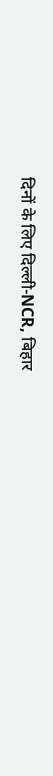दिनों के लिए दिल्ली-NCR, बिहार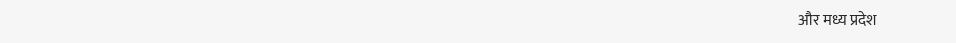और मध्य प्रदेश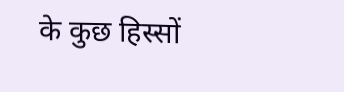के कुछ हिस्सों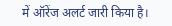में ऑरेंज अलर्ट जारी किया है।